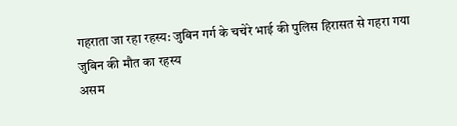गहराता जा रहा रहस्य: जुबिन गर्ग के चचेरे भाई की पुलिस हिरासत से गहरा गया जुबिन की मौत का रहस्य
असम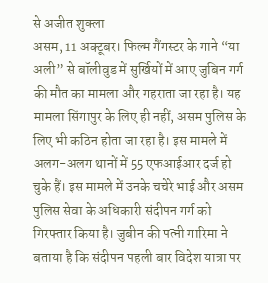से अजीत शुक्ला
असम, 11 अक्टूबर। फिल्म गैंगस्टर के गाने “या अली” से बॉलीवुड में सुर्खियों में आए जुबिन गर्ग की मौत का मामला और गहराता जा रहा है। यह मामला सिंगापुर के लिए ही नहीं, असम पुलिस के लिए भी कठिन होता जा रहा है। इस मामले में अलग-अलग थानों में 55 एफआईआर दर्ज हो चुके हैं। इस मामले में उनके चचेरे भाई और असम पुलिस सेवा के अधिकारी संदीपन गर्ग को गिरफ्तार किया है। जुबीन की पत्नी गारिमा ने बताया है कि संदीपन पहली बार विदेश यात्रा पर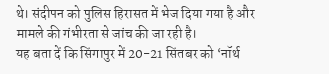थे। संदीपन को पुलिस हिरासत में भेज दिया गया है और मामले की गंभीरता से जांच की जा रही है।
यह बता दें कि सिंगापुर में 20-21 सिंतबर को ‘नॉर्थ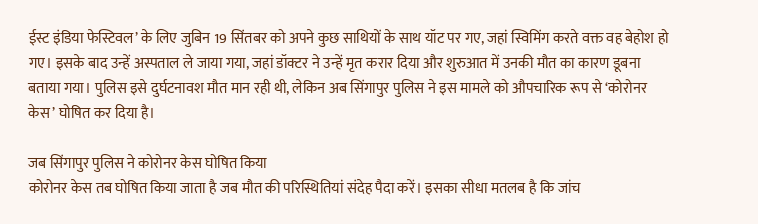ईस्ट इंडिया फेस्टिवल’ के लिए जुबिन 19 सिंतबर को अपने कुछ साथियों के साथ यॉट पर गए, जहां स्विमिंग करते वक्त वह बेहोश हो गए। इसके बाद उन्हें अस्पताल ले जाया गया, जहां डॉक्टर ने उन्हें मृत करार दिया और शुरुआत में उनकी मौत का कारण डूबना बताया गया। पुलिस इसे दुर्घटनावश मौत मान रही थी, लेकिन अब सिंगापुर पुलिस ने इस मामले को औपचारिक रूप से ‘कोरोनर केस’ घोषित कर दिया है।

जब सिंगापुर पुलिस ने कोरोनर केस घोषित किया
कोरोनर केस तब घोषित किया जाता है जब मौत की परिस्थितियां संदेह पैदा करें। इसका सीधा मतलब है कि जांच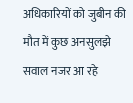अधिकारियों को जुबीन की मौत में कुछ अनसुलझे सवाल नजर आ रहे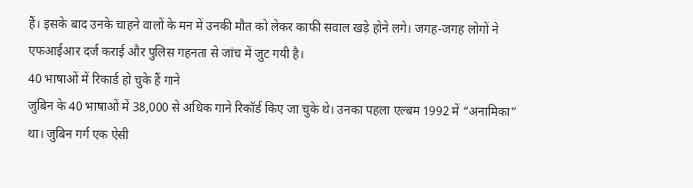हैं। इसके बाद उनके चाहने वालों के मन में उनकी मौत को लेकर काफी सवाल खड़े होने लगे। जगह-जगह लोगों ने एफआईआर दर्ज कराई और पुलिस गहनता से जांच में जुट गयी है।
40 भाषाओं में रिकार्ड हो चुके हैं गाने
जुबिन के 40 भाषाओं में 38,000 से अधिक गाने रिकॉर्ड किए जा चुके थे। उनका पहला एल्बम 1992 में “अनामिका” था। जुबिन गर्ग एक ऐसी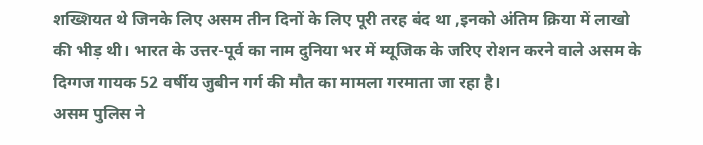शख्शियत थे जिनके लिए असम तीन दिनों के लिए पूरी तरह बंद था ,इनको अंतिम क्रिया में लाखो की भीड़ थी। भारत के उत्तर-पूर्व का नाम दुनिया भर में म्यूजिक के जरिए रोशन करने वाले असम के दिग्गज गायक 52 वर्षीय जुबीन गर्ग की मौत का मामला गरमाता जा रहा है।
असम पुलिस ने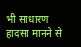भी साधारण हादसा मानने से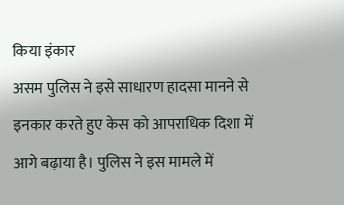किया इंकार
असम पुलिस ने इसे साधारण हादसा मानने से इनकार करते हुए केस को आपराधिक दिशा में आगे बढ़ाया है। पुलिस ने इस मामले में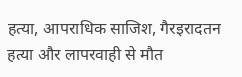हत्या, आपराधिक साजिश, गैरइरादतन हत्या और लापरवाही से मौत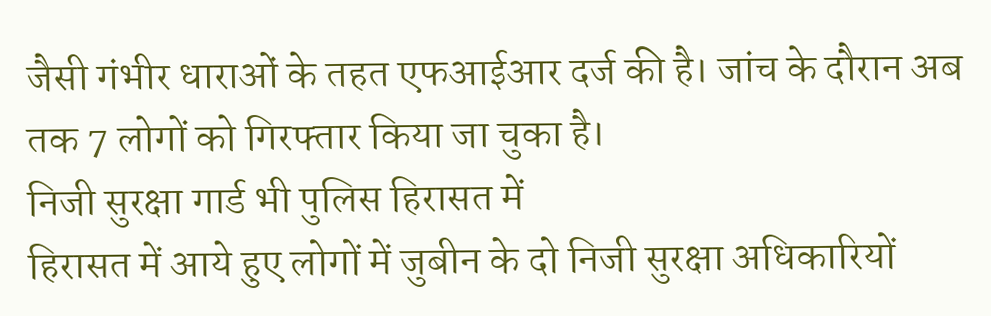जैसी गंभीर धाराओं के तहत एफआईआर दर्ज की है। जांच के दौरान अब तक 7 लोगों को गिरफ्तार किया जा चुका है।
निजी सुरक्षा गार्ड भी पुलिस हिरासत में
हिरासत में आये हुए लोगों में जुबीन के दो निजी सुरक्षा अधिकारियों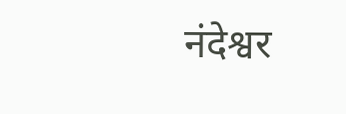नंदेश्वर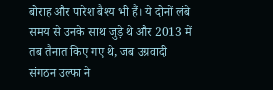बोराह और पारेश बैश्य भी हैं। ये दोनों लंबे समय से उनके साथ जुड़े थे और 2013 में तब तैनात किए गए थे, जब उग्रवादी संगठन उल्फा ने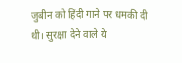जुबीन को हिंदी गाने पर धमकी दी थी। सुरक्षा देने वाले ये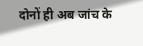दोनों ही अब जांच के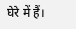घेरे में हैं।